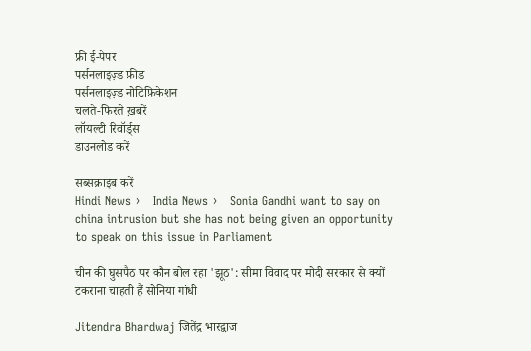फ्री ई-पेपर
पर्सनलाइज़्ड फ़ीड
पर्सनलाइज़्ड नोटिफ़िकेशन
चलते-फिरते ख़बरें
लॉयल्टी रिवॉर्ड्स
डाउनलोड करें

सब्सक्राइब करें
Hindi News ›   India News ›   Sonia Gandhi want to say on china intrusion but she has not being given an opportunity to speak on this issue in Parliament

चीन की घुसपैठ पर कौन बोल रहा 'झूठ': सीमा विवाद पर मोदी सरकार से क्यों टकराना चाहती हैं सोनिया गांधी

Jitendra Bhardwaj जितेंद्र भारद्वाज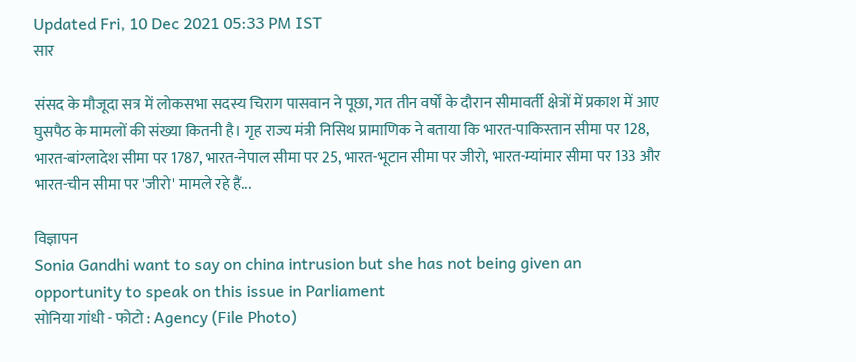Updated Fri, 10 Dec 2021 05:33 PM IST
सार

संसद के मौजूदा सत्र में लोकसभा सदस्य चिराग पासवान ने पूछा, गत तीन वर्षों के दौरान सीमावर्ती क्षेत्रों में प्रकाश में आए घुसपैठ के मामलों की संख्या कितनी है। गृह राज्य मंत्री निसिथ प्रामाणिक ने बताया कि भारत-पाकिस्तान सीमा पर 128, भारत-बांग्लादेश सीमा पर 1787, भारत-नेपाल सीमा पर 25, भारत-भूटान सीमा पर जीरो, भारत-म्यांमार सीमा पर 133 और भारत-चीन सीमा पर 'जीरो' मामले रहे हैं...

विज्ञापन
Sonia Gandhi want to say on china intrusion but she has not being given an opportunity to speak on this issue in Parliament
सोनिया गांधी - फोटो : Agency (File Photo)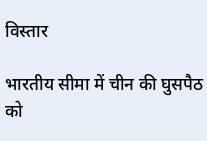विस्तार

भारतीय सीमा में चीन की घुसपैठ को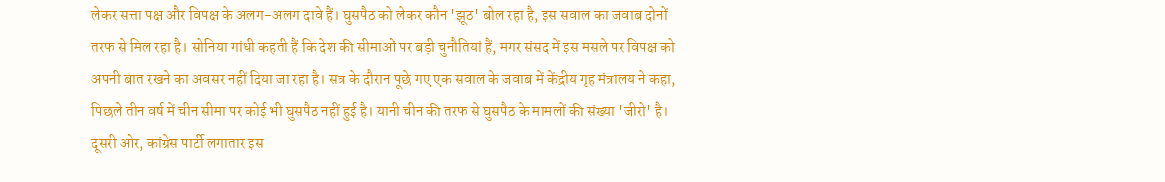लेकर सत्ता पक्ष और विपक्ष के अलग-अलग दावे हैं। घुसपैठ को लेकर कौन 'झूठ' बोल रहा है, इस सवाल का जवाब दोनों तरफ से मिल रहा है। सोनिया गांधी कहती हैं कि देश की सीमाओं पर बड़ी चुनौतियां हैं, मगर संसद में इस मसले पर विपक्ष को अपनी बात रखने का अवसर नहीं दिया जा रहा है। सत्र के दौरान पूछे गए एक सवाल के जवाब में केंद्रीय गृह मंत्रालय ने कहा, पिछले तीन वर्ष में चीन सीमा पर कोई भी घुसपैठ नहीं हुई है। यानी चीन की तरफ से घुसपैठ के मामलों की संख्या 'जीरो' है। दूसरी ओर, कांग्रेस पार्टी लगातार इस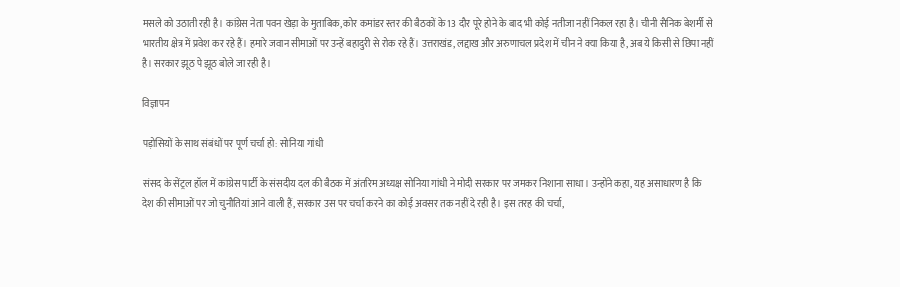मसले को उठाती रही है। कांग्रेस नेता पवन खेड़ा के मुताबिक, कोर कमांडर स्तर की बैठकों के 13 दौर पूरे होने के बाद भी कोई नतीजा नहीं निकल रहा है। चीनी सैनिक बेशर्मी से भारतीय क्षेत्र में प्रवेश कर रहे हैं। हमारे जवान सीमाओं पर उन्हें बहादुरी से रोक रहे हैं। उत्तराखंड, लद्दाख और अरुणाचल प्रदेश में चीन ने क्या किया है, अब ये किसी से छिपा नहीं है। सरकार झूठ पे झूठ बोले जा रही है।

विज्ञापन

पड़ोसियों के साथ संबंधों पर पूर्ण चर्चा हो: सोनिया गांधी

संसद के सेंट्रल हॉल में कांग्रेस पार्टी के संसदीय दल की बैठक में अंतरिम अध्यक्ष सोनिया गांधी ने मोदी सरकार पर जमकर निशाना साधा। उन्होंने कहा, यह असाधारण है कि देश की सीमाओं पर जो चुनौतियां आने वाली हैं, सरकार उस पर चर्चा करने का कोई अवसर तक नहीं दे रही है। इस तरह की चर्चा,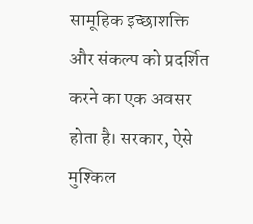सामूहिक इच्छाशक्ति और संकल्प को प्रदर्शित करने का एक अवसर होता है। सरकार, ऐसे मुश्किल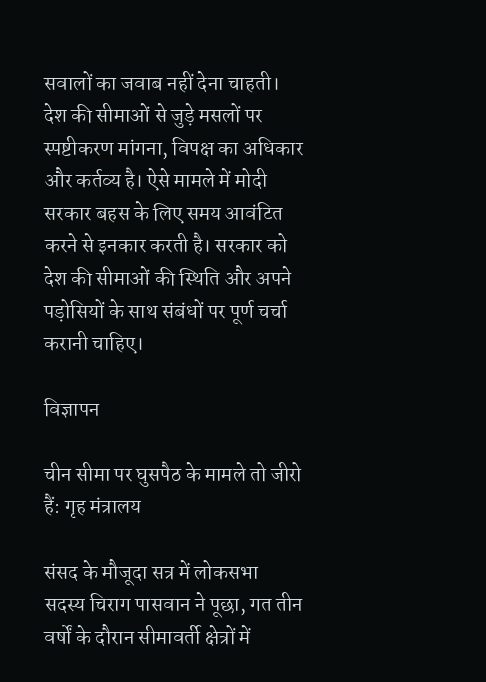सवालों का जवाब नहीं देना चाहती। देश की सीमाओं से जुड़े मसलों पर स्पष्टीकरण मांगना, विपक्ष का अधिकार और कर्तव्य है। ऐसे मामले में मोदी सरकार बहस के लिए समय आवंटित करने से इनकार करती है। सरकार को देश की सीमाओं की स्थिति और अपने पड़ोसियों के साथ संबंधों पर पूर्ण चर्चा करानी चाहिए।

विज्ञापन

चीन सीमा पर घुसपैठ के मामले तो जीरो हैं: गृह मंत्रालय

संसद के मौजूदा सत्र में लोकसभा सदस्य चिराग पासवान ने पूछा, गत तीन वर्षों के दौरान सीमावर्ती क्षेत्रों में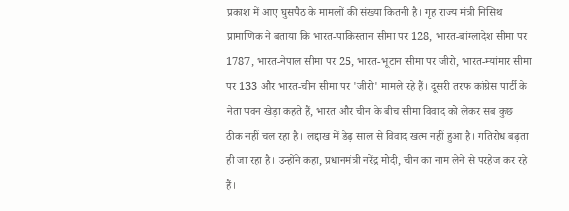प्रकाश में आए घुसपैठ के मामलों की संख्या कितनी है। गृह राज्य मंत्री निसिथ प्रामाणिक ने बताया कि भारत-पाकिस्तान सीमा पर 128, भारत-बांग्लादेश सीमा पर 1787, भारत-नेपाल सीमा पर 25, भारत-भूटान सीमा पर जीरो, भारत-म्यांमार सीमा पर 133 और भारत-चीन सीमा पर 'जीरो' मामले रहे हैं। दूसरी तरफ कांग्रेस पार्टी के नेता पवन खेड़ा कहते हैं, भारत और चीन के बीच सीमा विवाद को लेकर सब कुछ ठीक नहीं चल रहा है। लद्दाख में डेढ़ साल से विवाद खत्म नहीं हुआ है। गतिरोध बढ़ता ही जा रहा है। उन्होंने कहा, प्रधानमंत्री नरेंद्र मोदी, चीन का नाम लेने से परहेज कर रहे हैं।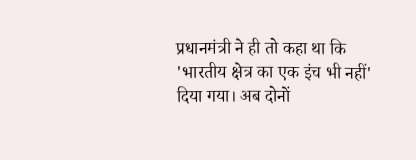प्रधानमंत्री ने ही तो कहा था कि 'भारतीय क्षेत्र का एक इंच भी नहीं' दिया गया। अब दोनों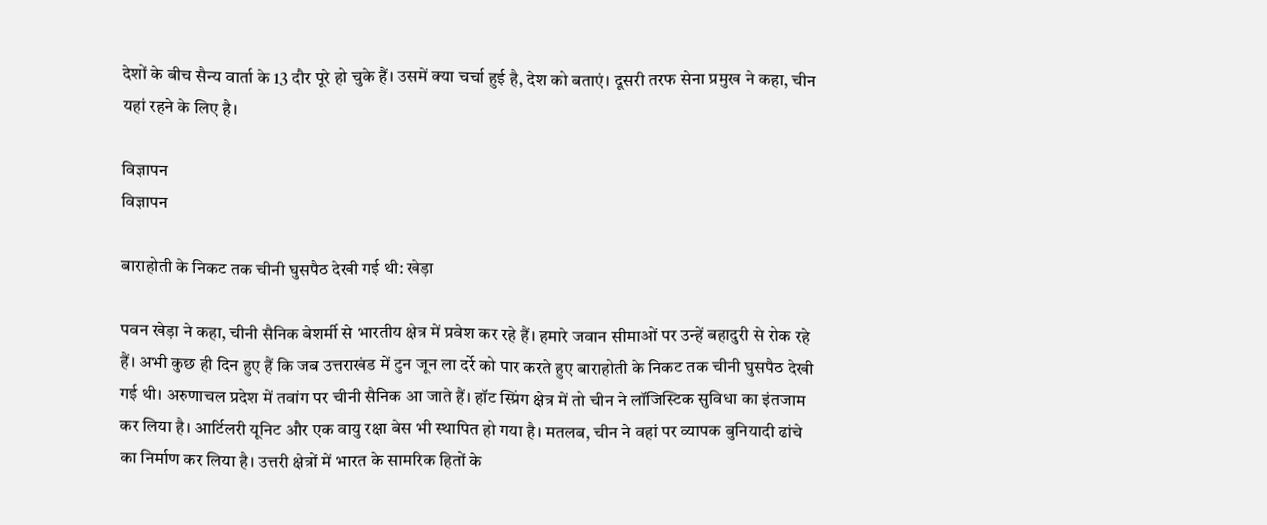देशों के बीच सैन्य वार्ता के 13 दौर पूरे हो चुके हैं। उसमें क्या चर्चा हुई है, देश को बताएं। दूसरी तरफ सेना प्रमुख ने कहा, चीन यहां रहने के लिए है।

विज्ञापन
विज्ञापन

बाराहोती के निकट तक चीनी घुसपैठ देखी गई थी: खेड़ा

पवन खेड़ा ने कहा, चीनी सैनिक बेशर्मी से भारतीय क्षेत्र में प्रवेश कर रहे हैं। हमारे जवान सीमाओं पर उन्हें बहादुरी से रोक रहे हैं। अभी कुछ ही दिन हुए हैं कि जब उत्तराखंड में टुन जून ला दर्रे को पार करते हुए बाराहोती के निकट तक चीनी घुसपैठ देखी गई थी। अरुणाचल प्रदेश में तवांग पर चीनी सैनिक आ जाते हैं। हॉट स्प्रिंग क्षेत्र में तो चीन ने लॉजिस्टिक सुविधा का इंतजाम कर लिया है। आर्टिलरी यूनिट और एक वायु रक्षा बेस भी स्थापित हो गया है। मतलब, चीन ने वहां पर व्यापक बुनियादी ढांचे का निर्माण कर लिया है। उत्तरी क्षेत्रों में भारत के सामरिक हितों के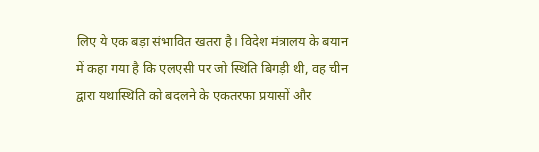लिए ये एक बड़ा संभावित खतरा है। विदेश मंत्रालय के बयान में कहा गया है कि एलएसी पर जो स्थिति बिगड़ी थी, वह चीन द्वारा यथास्थिति को बदलने के एकतरफा प्रयासों और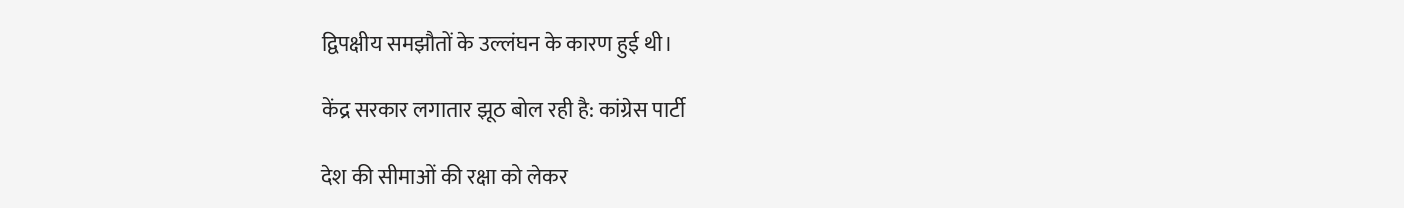द्विपक्षीय समझौतों के उल्लंघन के कारण हुई थी।

केंद्र सरकार लगातार झूठ बोल रही है: कांग्रेस पार्टी

देश की सीमाओं की रक्षा को लेकर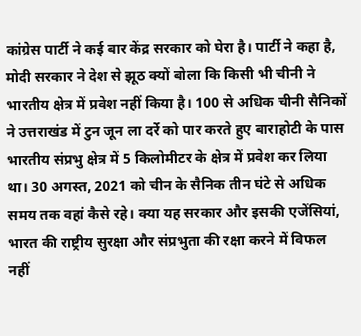कांग्रेस पार्टी ने कई बार केंद्र सरकार को घेरा है। पार्टी ने कहा है, मोदी सरकार ने देश से झूठ क्यों बोला कि किसी भी चीनी ने भारतीय क्षेत्र में प्रवेश नहीं किया है। 100 से अधिक चीनी सैनिकों ने उत्तराखंड में टुन जून ला दर्रे को पार करते हुए बाराहोटी के पास भारतीय संप्रभु क्षेत्र में 5 किलोमीटर के क्षेत्र में प्रवेश कर लिया था। 30 अगस्त, 2021 को चीन के सैनिक तीन घंटे से अधिक समय तक वहां कैसे रहे। क्या यह सरकार और इसकी एजेंसियां, भारत की राष्ट्रीय सुरक्षा और संप्रभुता की रक्षा करने में विफल नहीं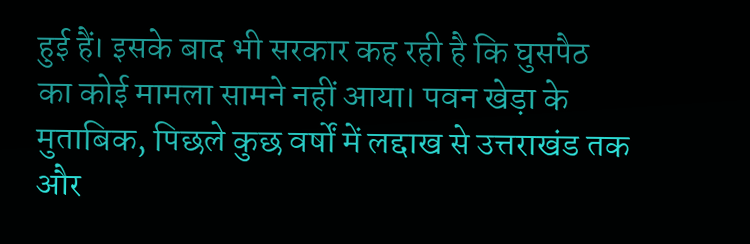हुई हैं। इसके बाद भी सरकार कह रही है कि घुसपैठ का कोई मामला सामने नहीं आया। पवन खेड़ा के मुताबिक, पिछले कुछ वर्षों में लद्दाख से उत्तराखंड तक और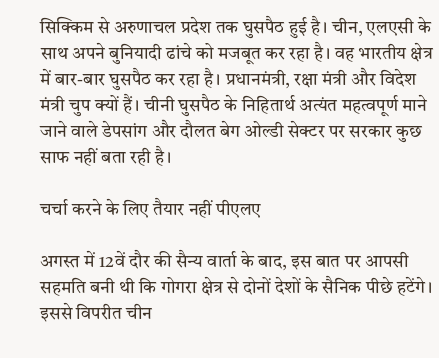सिक्किम से अरुणाचल प्रदेश तक घुसपैठ हुई है। चीन, एलएसी के साथ अपने बुनियादी ढांचे को मजबूत कर रहा है। वह भारतीय क्षेत्र में बार-बार घुसपैठ कर रहा है। प्रधानमंत्री, रक्षा मंत्री और विदेश मंत्री चुप क्यों हैं। चीनी घुसपैठ के निहितार्थ अत्यंत महत्वपूर्ण माने जाने वाले डेपसांग और दौलत बेग ओल्डी सेक्टर पर सरकार कुछ साफ नहीं बता रही है।

चर्चा करने के लिए तैयार नहीं पीएलए

अगस्त में 12वें दौर की सैन्य वार्ता के बाद, इस बात पर आपसी सहमति बनी थी कि गोगरा क्षेत्र से दोनों देशों के सैनिक पीछे हटेंगे। इससे विपरीत चीन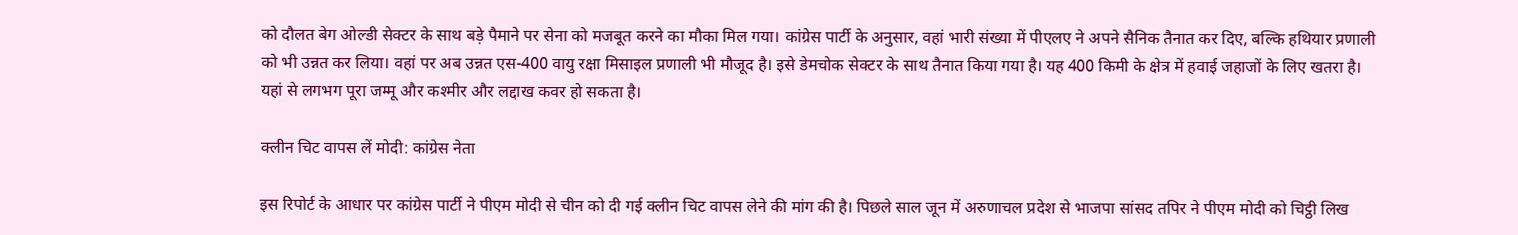को दौलत बेग ओल्डी सेक्टर के साथ बड़े पैमाने पर सेना को मजबूत करने का मौका मिल गया। कांग्रेस पार्टी के अनुसार, वहां भारी संख्या में पीएलए ने अपने सैनिक तैनात कर दिए, बल्कि हथियार प्रणाली को भी उन्नत कर लिया। वहां पर अब उन्नत एस-400 वायु रक्षा मिसाइल प्रणाली भी मौजूद है। इसे डेमचोक सेक्टर के साथ तैनात किया गया है। यह 400 किमी के क्षेत्र में हवाई जहाजों के लिए खतरा है। यहां से लगभग पूरा जम्मू और कश्मीर और लद्दाख कवर हो सकता है।

क्लीन चिट वापस लें मोदी: कांग्रेस नेता

इस रिपोर्ट के आधार पर कांग्रेस पार्टी ने पीएम मोदी से चीन को दी गई क्लीन चिट वापस लेने की मांग की है। पिछले साल जून में अरुणाचल प्रदेश से भाजपा सांसद तपिर ने पीएम मोदी को चिट्ठी लिख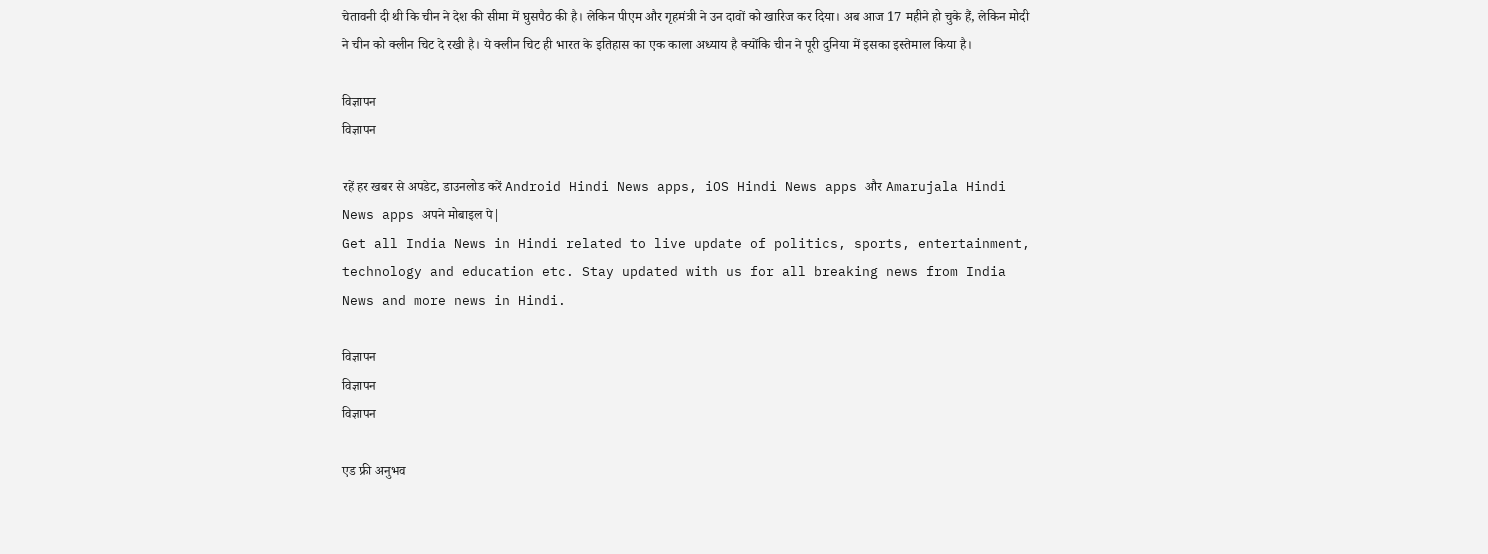चेतावनी दी थी कि चीन ने देश की सीमा में घुसपैठ की है। लेकिन पीएम और गृहमंत्री ने उन दावों को खारिज कर दिया। अब आज 17 महीने हो चुके हैं, लेकिन मोदी ने चीन को क्लीन चिट दे रखी है। ये क्लीन चिट ही भारत के इतिहास का एक काला अध्याय है क्योंकि चीन ने पूरी दुनिया में इसका इस्तेमाल किया है।

विज्ञापन
विज्ञापन

रहें हर खबर से अपडेट, डाउनलोड करें Android Hindi News apps, iOS Hindi News apps और Amarujala Hindi News apps अपने मोबाइल पे|
Get all India News in Hindi related to live update of politics, sports, entertainment, technology and education etc. Stay updated with us for all breaking news from India News and more news in Hindi.

विज्ञापन
विज्ञापन
विज्ञापन

एड फ्री अनुभव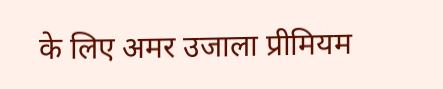के लिए अमर उजाला प्रीमियम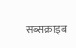सब्सक्राइब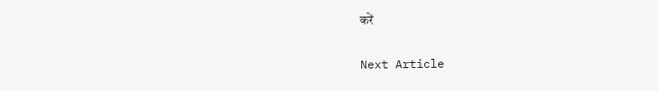करें

Next Article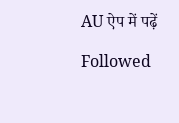AU ऐप में पढ़ें

Followed